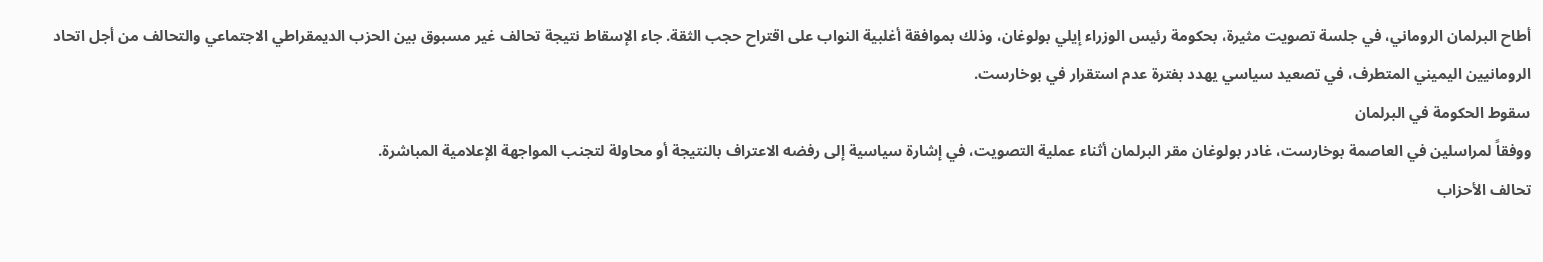أطاح البرلمان الروماني، في جلسة تصويت مثيرة، بحكومة رئيس الوزراء إيلي بولوغان، وذلك بموافقة أغلبية النواب على اقتراح حجب الثقة. جاء الإسقاط نتيجة تحالف غير مسبوق بين الحزب الديمقراطي الاجتماعي والتحالف من أجل اتحاد الرومانيين اليميني المتطرف، في تصعيد سياسي يهدد بفترة عدم استقرار في بوخارست.
سقوط الحكومة في البرلمان
ووفقاً لمراسلين في العاصمة بوخارست، غادر بولوغان مقر البرلمان أثناء عملية التصويت، في إشارة سياسية إلى رفضه الاعتراف بالنتيجة أو محاولة لتجنب المواجهة الإعلامية المباشرة.
تحالف الأحزاب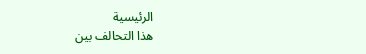الرئيسية
هذا التحالف بين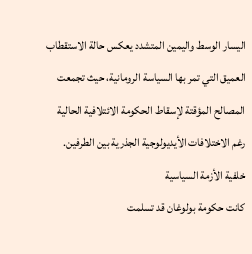اليسار الوسط واليمين المتشدد يعكس حالة الاستقطاب العميق التي تمر بها السياسة الرومانية، حيث تجمعت المصالح المؤقتة لإسقاط الحكومة الائتلافية الحالية رغم الاختلافات الأيديولوجية الجذرية بين الطرفين.
خلفية الأزمة السياسية
كانت حكومة بولوغان قد تسلمت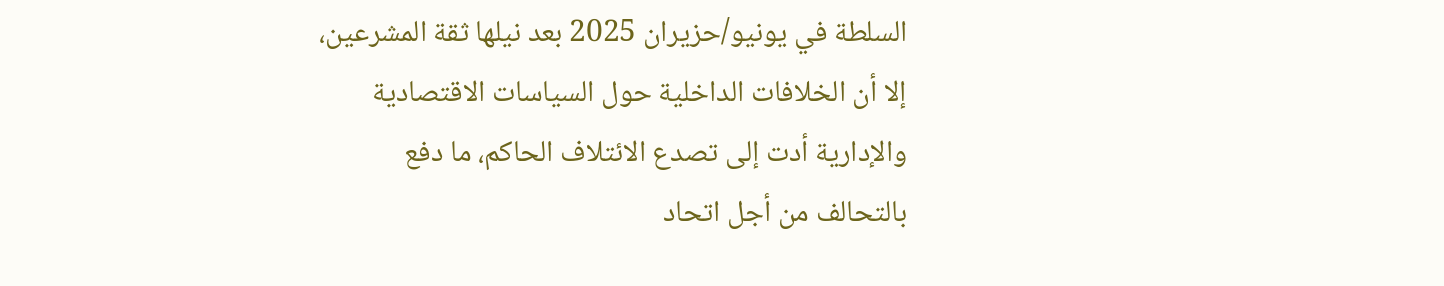السلطة في يونيو/حزيران 2025 بعد نيلها ثقة المشرعين، إلا أن الخلافات الداخلية حول السياسات الاقتصادية والإدارية أدت إلى تصدع الائتلاف الحاكم، ما دفع بالتحالف من أجل اتحاد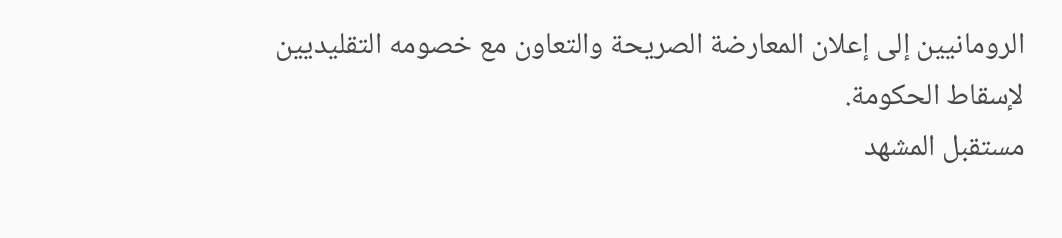الرومانيين إلى إعلان المعارضة الصريحة والتعاون مع خصومه التقليديين لإسقاط الحكومة.
مستقبل المشهد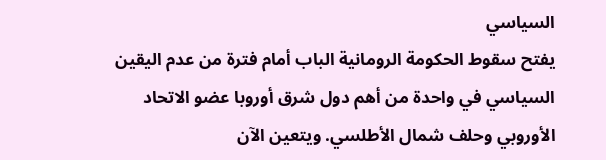السياسي
يفتح سقوط الحكومة الرومانية الباب أمام فترة من عدم اليقين السياسي في واحدة من أهم دول شرق أوروبا عضو الاتحاد الأوروبي وحلف شمال الأطلسي. ويتعين الآن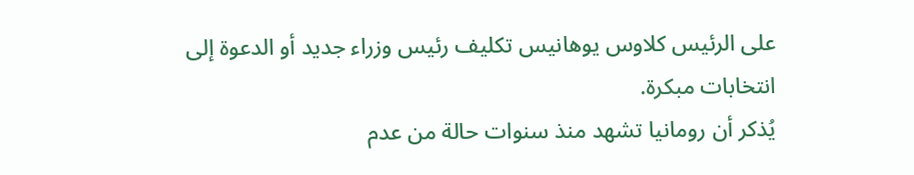على الرئيس كلاوس يوهانيس تكليف رئيس وزراء جديد أو الدعوة إلى انتخابات مبكرة.
يُذكر أن رومانيا تشهد منذ سنوات حالة من عدم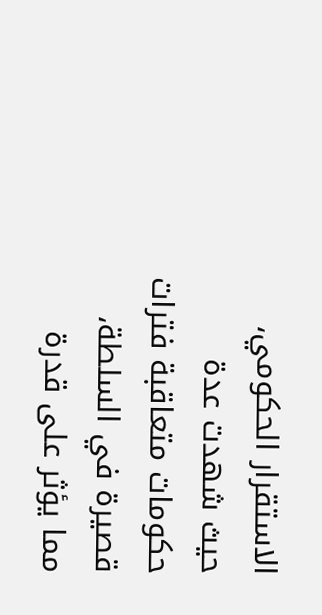الاستقرار الحكومي، حيث شهدت عدة حكومات متعاقبة فترات قصيرة في السلطة، مما يؤثر على قدرة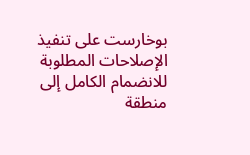بوخارست على تنفيذ الإصلاحات المطلوبة للانضمام الكامل إلى منطقة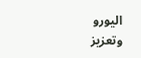اليورو وتعزيز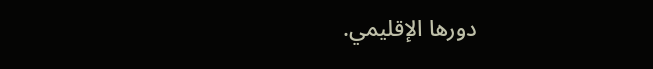دورها الإقليمي.